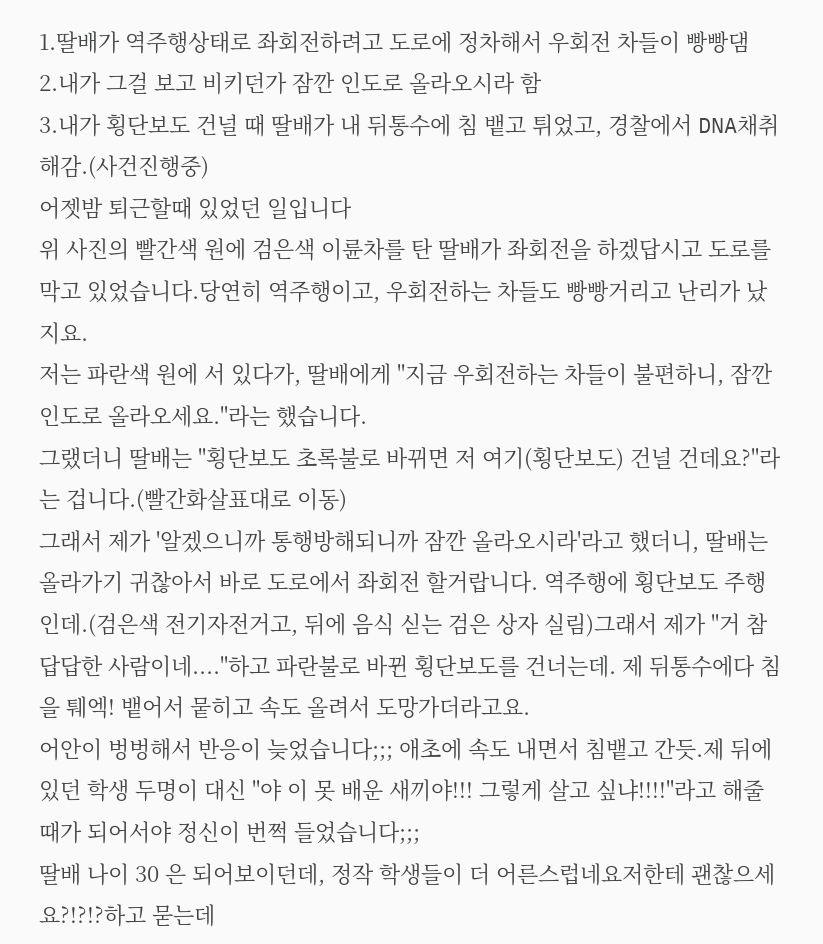1.딸배가 역주행상태로 좌회전하려고 도로에 정차해서 우회전 차들이 빵빵댐
2.내가 그걸 보고 비키던가 잠깐 인도로 올라오시라 함
3.내가 횡단보도 건널 때 딸배가 내 뒤통수에 침 뱉고 튀었고, 경찰에서 DNA채취해감.(사건진행중)
어젯밤 퇴근할때 있었던 일입니다
위 사진의 빨간색 원에 검은색 이륜차를 탄 딸배가 좌회전을 하겠답시고 도로를 막고 있었습니다.당연히 역주행이고, 우회전하는 차들도 빵빵거리고 난리가 났지요.
저는 파란색 원에 서 있다가, 딸배에게 "지금 우회전하는 차들이 불편하니, 잠깐 인도로 올라오세요."라는 했습니다.
그랬더니 딸배는 "횡단보도 초록불로 바뀌면 저 여기(횡단보도) 건널 건데요?"라는 겁니다.(빨간화살표대로 이동)
그래서 제가 '알겠으니까 통행방해되니까 잠깐 올라오시라'라고 했더니, 딸배는 올라가기 귀찮아서 바로 도로에서 좌회전 할거랍니다. 역주행에 횡단보도 주행인데.(검은색 전기자전거고, 뒤에 음식 싣는 검은 상자 실림)그래서 제가 "거 참 답답한 사람이네...."하고 파란불로 바뀐 횡단보도를 건너는데. 제 뒤통수에다 침을 퉤엑! 뱉어서 뭍히고 속도 올려서 도망가더라고요.
어안이 벙벙해서 반응이 늦었습니다;;; 애초에 속도 내면서 침뱉고 간듯.제 뒤에 있던 학생 두명이 대신 "야 이 못 배운 새끼야!!! 그렇게 살고 싶냐!!!!"라고 해줄때가 되어서야 정신이 번쩍 들었습니다;;;
딸배 나이 30 은 되어보이던데, 정작 학생들이 더 어른스럽네요저한테 괜찮으세요?!?!?하고 묻는데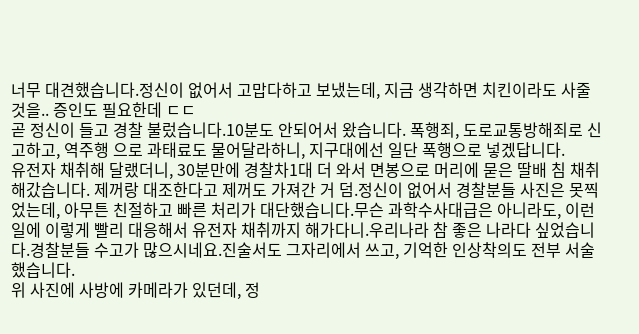너무 대견했습니다.정신이 없어서 고맙다하고 보냈는데, 지금 생각하면 치킨이라도 사줄것을.. 증인도 필요한데 ㄷㄷ
곧 정신이 들고 경찰 불렀습니다.10분도 안되어서 왔습니다. 폭행죄, 도로교통방해죄로 신고하고, 역주행 으로 과태료도 물어달라하니, 지구대에선 일단 폭행으로 넣겠답니다.
유전자 채취해 달랬더니, 30분만에 경찰차1대 더 와서 면봉으로 머리에 묻은 딸배 침 채취해갔습니다. 제꺼랑 대조한다고 제꺼도 가져간 거 덤.정신이 없어서 경찰분들 사진은 못찍었는데, 아무튼 친절하고 빠른 처리가 대단했습니다.무슨 과학수사대급은 아니라도, 이런 일에 이렇게 빨리 대응해서 유전자 채취까지 해가다니.우리나라 참 좋은 나라다 싶었습니다.경찰분들 수고가 많으시네요.진술서도 그자리에서 쓰고, 기억한 인상착의도 전부 서술했습니다.
위 사진에 사방에 카메라가 있던데, 정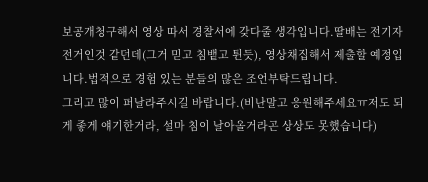보공개청구해서 영상 따서 경찰서에 갖다줄 생각입니다.딸배는 전기자전거인것 같던데(그거 믿고 침뱉고 튄듯), 영상채집해서 제출할 예정입니다.법적으로 경험 있는 분들의 많은 조언부탁드립니다.
그리고 많이 퍼날라주시길 바랍니다.(비난말고 응원해주세요ㅠ저도 되게 좋게 얘기한거라, 설마 침이 날아올거라곤 상상도 못했습니다)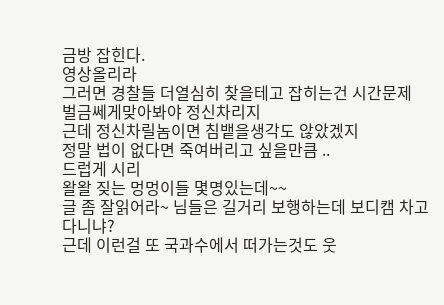금방 잡힌다.
영상올리라
그러면 경찰들 더열심히 찾을테고 잡히는건 시간문제
벌금쎄게맞아봐야 정신차리지
근데 정신차릴놈이면 침뱉을생각도 않았겠지
정말 법이 없다면 죽여버리고 싶을만큼 ..
드럽게 시리
왈왈 짖는 멍멍이들 몇명있는데~~
글 좀 잘읽어라~ 님들은 길거리 보행하는데 보디캠 차고다니냐?
근데 이런걸 또 국과수에서 떠가는것도 웃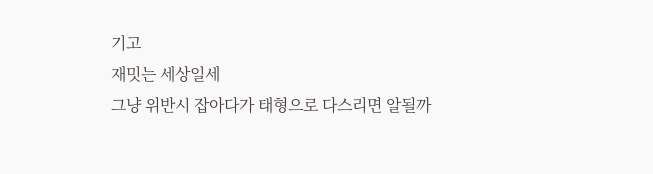기고
재밋는 세상일세
그냥 위반시 잡아다가 태형으로 다스리면 알될까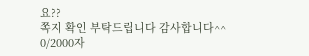요??
쪽지 확인 부탁드립니다 감사합니다^^
0/2000자